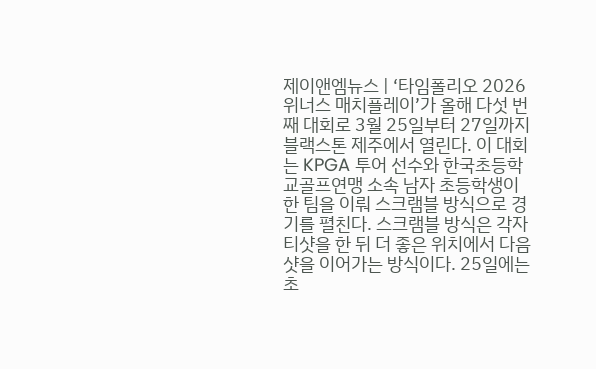제이앤엠뉴스 | ‘타임폴리오 2026 위너스 매치플레이’가 올해 다섯 번째 대회로 3월 25일부터 27일까지 블랙스톤 제주에서 열린다. 이 대회는 KPGA 투어 선수와 한국초등학교골프연맹 소속 남자 초등학생이 한 팀을 이뤄 스크램블 방식으로 경기를 펼친다. 스크램블 방식은 각자 티샷을 한 뒤 더 좋은 위치에서 다음 샷을 이어가는 방식이다. 25일에는 초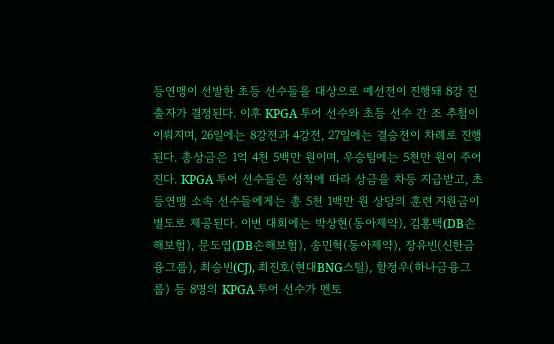등연맹이 선발한 초등 선수들을 대상으로 예선전이 진행돼 8강 진출자가 결정된다. 이후 KPGA 투어 선수와 초등 선수 간 조 추첨이 이뤄지며, 26일에는 8강전과 4강전, 27일에는 결승전이 차례로 진행된다. 총상금은 1억 4천 5백만 원이며, 우승팀에는 5천만 원이 주어진다. KPGA 투어 선수들은 성적에 따라 상금을 차등 지급받고, 초등연맹 소속 선수들에게는 총 5천 1백만 원 상당의 훈련 지원금이 별도로 제공된다. 이번 대회에는 박상현(동아제약), 김홍택(DB손해보험), 문도엽(DB손해보험), 송민혁(동아제약), 장유빈(신한금융그룹), 최승빈(CJ), 최진호(현대BNG스틸), 함정우(하나금융그룹) 등 8명의 KPGA 투어 선수가 멘토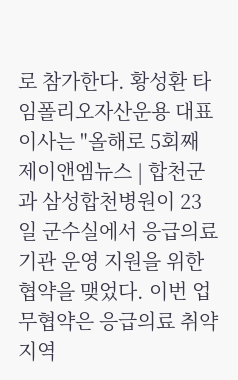로 참가한다. 황성환 타임폴리오자산운용 대표이사는 "올해로 5회째
제이앤엠뉴스 | 합천군과 삼성합천병원이 23일 군수실에서 응급의료기관 운영 지원을 위한 협약을 맺었다. 이번 업무협약은 응급의료 취약지역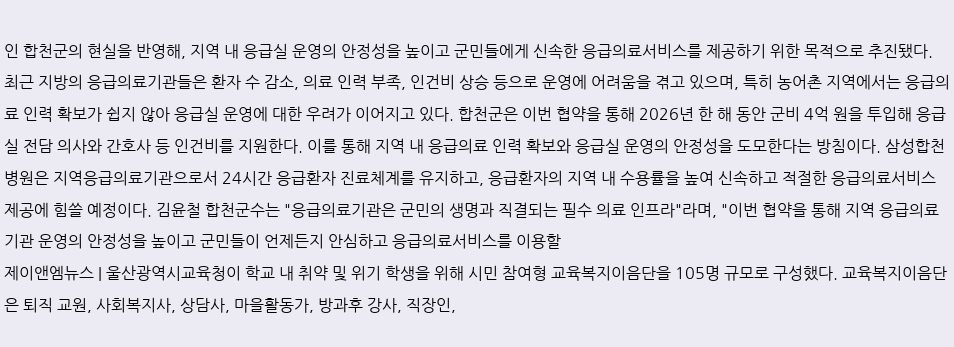인 합천군의 현실을 반영해, 지역 내 응급실 운영의 안정성을 높이고 군민들에게 신속한 응급의료서비스를 제공하기 위한 목적으로 추진됐다. 최근 지방의 응급의료기관들은 환자 수 감소, 의료 인력 부족, 인건비 상승 등으로 운영에 어려움을 겪고 있으며, 특히 농어촌 지역에서는 응급의료 인력 확보가 쉽지 않아 응급실 운영에 대한 우려가 이어지고 있다. 합천군은 이번 협약을 통해 2026년 한 해 동안 군비 4억 원을 투입해 응급실 전담 의사와 간호사 등 인건비를 지원한다. 이를 통해 지역 내 응급의료 인력 확보와 응급실 운영의 안정성을 도모한다는 방침이다. 삼성합천병원은 지역응급의료기관으로서 24시간 응급환자 진료체계를 유지하고, 응급환자의 지역 내 수용률을 높여 신속하고 적절한 응급의료서비스 제공에 힘쓸 예정이다. 김윤철 합천군수는 "응급의료기관은 군민의 생명과 직결되는 필수 의료 인프라"라며, "이번 협약을 통해 지역 응급의료기관 운영의 안정성을 높이고 군민들이 언제든지 안심하고 응급의료서비스를 이용할
제이앤엠뉴스 | 울산광역시교육청이 학교 내 취약 및 위기 학생을 위해 시민 참여형 교육복지이음단을 105명 규모로 구성했다. 교육복지이음단은 퇴직 교원, 사회복지사, 상담사, 마을활동가, 방과후 강사, 직장인,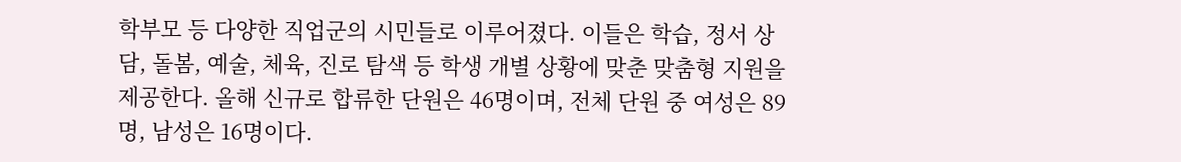학부모 등 다양한 직업군의 시민들로 이루어졌다. 이들은 학습, 정서 상담, 돌봄, 예술, 체육, 진로 탐색 등 학생 개별 상황에 맞춘 맞춤형 지원을 제공한다. 올해 신규로 합류한 단원은 46명이며, 전체 단원 중 여성은 89명, 남성은 16명이다.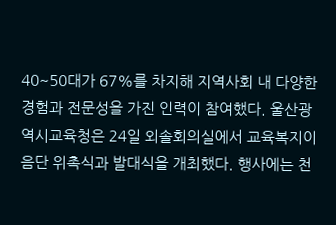40~50대가 67%를 차지해 지역사회 내 다양한 경험과 전문성을 가진 인력이 참여했다. 울산광역시교육청은 24일 외솔회의실에서 교육복지이음단 위촉식과 발대식을 개최했다. 행사에는 천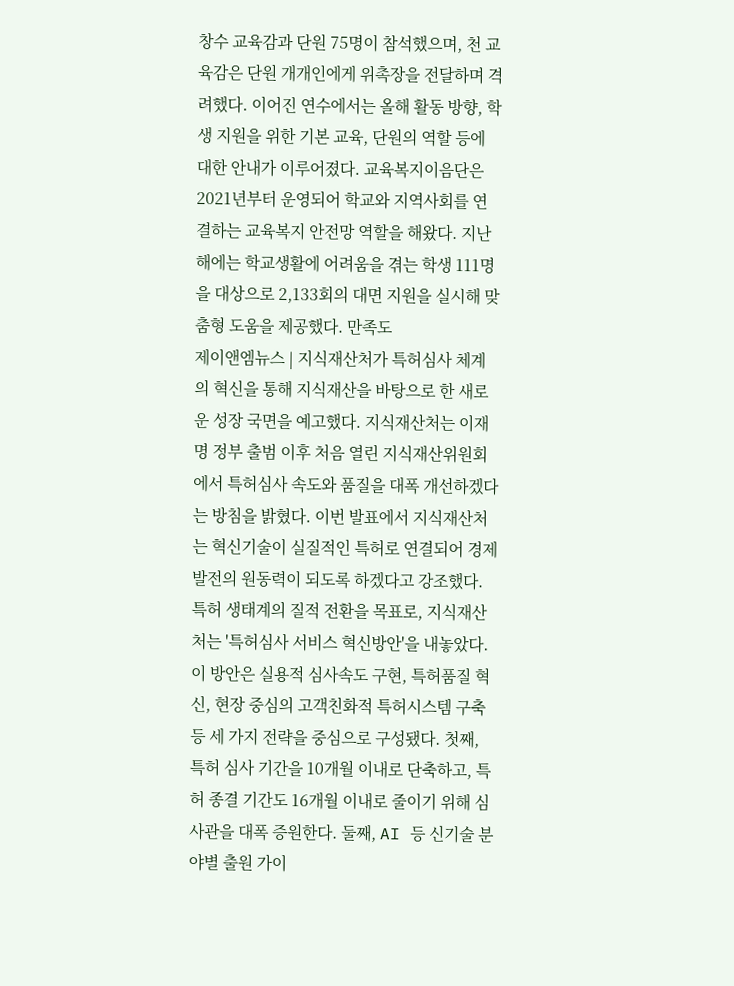창수 교육감과 단원 75명이 참석했으며, 천 교육감은 단원 개개인에게 위촉장을 전달하며 격려했다. 이어진 연수에서는 올해 활동 방향, 학생 지원을 위한 기본 교육, 단원의 역할 등에 대한 안내가 이루어졌다. 교육복지이음단은 2021년부터 운영되어 학교와 지역사회를 연결하는 교육복지 안전망 역할을 해왔다. 지난해에는 학교생활에 어려움을 겪는 학생 111명을 대상으로 2,133회의 대면 지원을 실시해 맞춤형 도움을 제공했다. 만족도
제이앤엠뉴스 | 지식재산처가 특허심사 체계의 혁신을 통해 지식재산을 바탕으로 한 새로운 성장 국면을 예고했다. 지식재산처는 이재명 정부 출범 이후 처음 열린 지식재산위원회에서 특허심사 속도와 품질을 대폭 개선하겠다는 방침을 밝혔다. 이번 발표에서 지식재산처는 혁신기술이 실질적인 특허로 연결되어 경제 발전의 원동력이 되도록 하겠다고 강조했다. 특허 생태계의 질적 전환을 목표로, 지식재산처는 '특허심사 서비스 혁신방안'을 내놓았다. 이 방안은 실용적 심사속도 구현, 특허품질 혁신, 현장 중심의 고객친화적 특허시스템 구축 등 세 가지 전략을 중심으로 구성됐다. 첫째, 특허 심사 기간을 10개월 이내로 단축하고, 특허 종결 기간도 16개월 이내로 줄이기 위해 심사관을 대폭 증원한다. 둘째, AI 등 신기술 분야별 출원 가이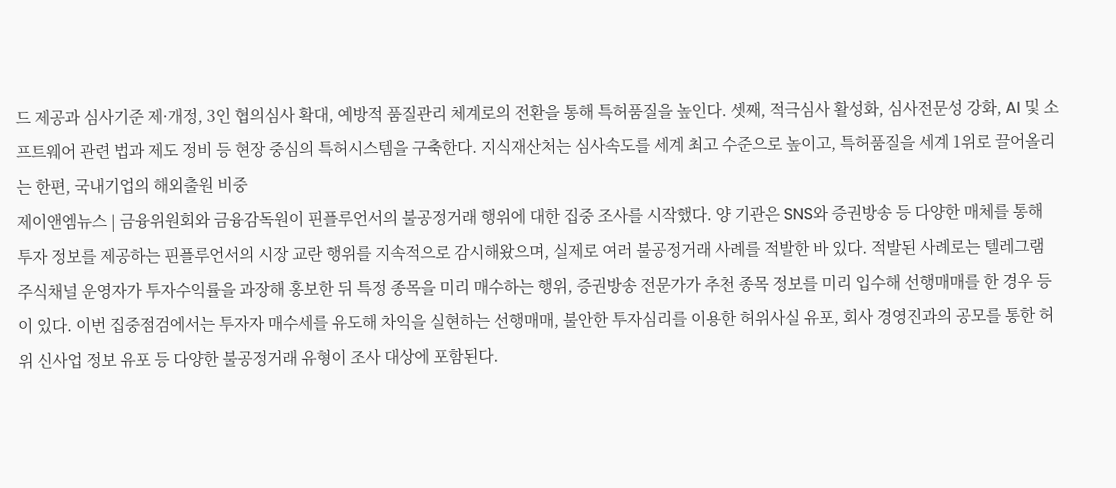드 제공과 심사기준 제·개정, 3인 협의심사 확대, 예방적 품질관리 체계로의 전환을 통해 특허품질을 높인다. 셋째, 적극심사 활성화, 심사전문성 강화, AI 및 소프트웨어 관련 법과 제도 정비 등 현장 중심의 특허시스템을 구축한다. 지식재산처는 심사속도를 세계 최고 수준으로 높이고, 특허품질을 세계 1위로 끌어올리는 한편, 국내기업의 해외출원 비중
제이앤엠뉴스 | 금융위원회와 금융감독원이 핀플루언서의 불공정거래 행위에 대한 집중 조사를 시작했다. 양 기관은 SNS와 증권방송 등 다양한 매체를 통해 투자 정보를 제공하는 핀플루언서의 시장 교란 행위를 지속적으로 감시해왔으며, 실제로 여러 불공정거래 사례를 적발한 바 있다. 적발된 사례로는 텔레그램 주식채널 운영자가 투자수익률을 과장해 홍보한 뒤 특정 종목을 미리 매수하는 행위, 증권방송 전문가가 추천 종목 정보를 미리 입수해 선행매매를 한 경우 등이 있다. 이번 집중점검에서는 투자자 매수세를 유도해 차익을 실현하는 선행매매, 불안한 투자심리를 이용한 허위사실 유포, 회사 경영진과의 공모를 통한 허위 신사업 정보 유포 등 다양한 불공정거래 유형이 조사 대상에 포함된다.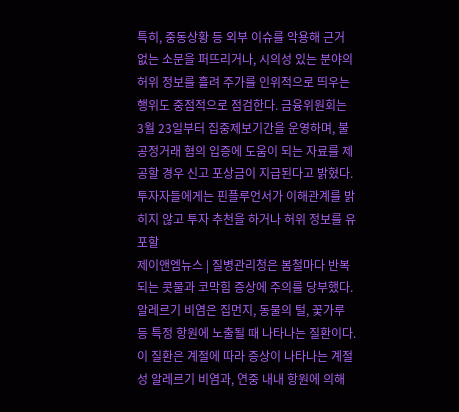특히, 중동상황 등 외부 이슈를 악용해 근거 없는 소문을 퍼뜨리거나, 시의성 있는 분야의 허위 정보를 흘려 주가를 인위적으로 띄우는 행위도 중점적으로 점검한다. 금융위원회는 3월 23일부터 집중제보기간을 운영하며, 불공정거래 혐의 입증에 도움이 되는 자료를 제공할 경우 신고 포상금이 지급된다고 밝혔다. 투자자들에게는 핀플루언서가 이해관계를 밝히지 않고 투자 추천을 하거나 허위 정보를 유포할
제이앤엠뉴스 | 질병관리청은 봄철마다 반복되는 콧물과 코막힘 증상에 주의를 당부했다. 알레르기 비염은 집먼지, 동물의 털, 꽃가루 등 특정 항원에 노출될 때 나타나는 질환이다. 이 질환은 계절에 따라 증상이 나타나는 계절성 알레르기 비염과, 연중 내내 항원에 의해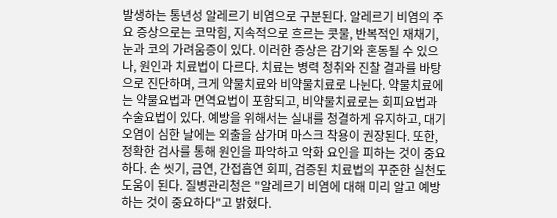발생하는 통년성 알레르기 비염으로 구분된다. 알레르기 비염의 주요 증상으로는 코막힘, 지속적으로 흐르는 콧물, 반복적인 재채기, 눈과 코의 가려움증이 있다. 이러한 증상은 감기와 혼동될 수 있으나, 원인과 치료법이 다르다. 치료는 병력 청취와 진찰 결과를 바탕으로 진단하며, 크게 약물치료와 비약물치료로 나뉜다. 약물치료에는 약물요법과 면역요법이 포함되고, 비약물치료로는 회피요법과 수술요법이 있다. 예방을 위해서는 실내를 청결하게 유지하고, 대기오염이 심한 날에는 외출을 삼가며 마스크 착용이 권장된다. 또한, 정확한 검사를 통해 원인을 파악하고 악화 요인을 피하는 것이 중요하다. 손 씻기, 금연, 간접흡연 회피, 검증된 치료법의 꾸준한 실천도 도움이 된다. 질병관리청은 "알레르기 비염에 대해 미리 알고 예방하는 것이 중요하다"고 밝혔다.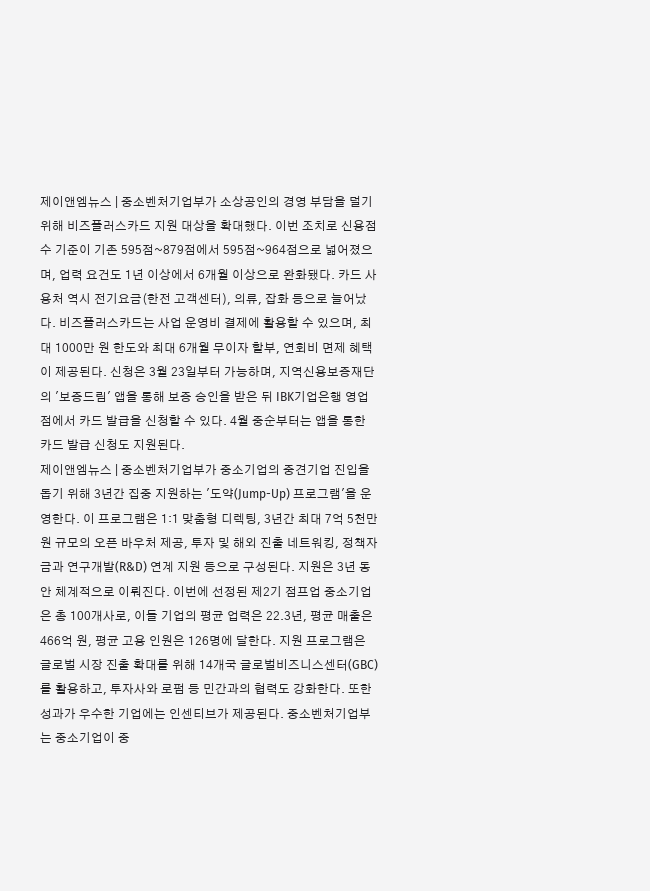제이앤엠뉴스 | 중소벤처기업부가 소상공인의 경영 부담을 덜기 위해 비즈플러스카드 지원 대상을 확대했다. 이번 조치로 신용점수 기준이 기존 595점~879점에서 595점~964점으로 넓어졌으며, 업력 요건도 1년 이상에서 6개월 이상으로 완화됐다. 카드 사용처 역시 전기요금(한전 고객센터), 의류, 잡화 등으로 늘어났다. 비즈플러스카드는 사업 운영비 결제에 활용할 수 있으며, 최대 1000만 원 한도와 최대 6개월 무이자 할부, 연회비 면제 혜택이 제공된다. 신청은 3월 23일부터 가능하며, 지역신용보증재단의 '보증드림' 앱을 통해 보증 승인을 받은 뒤 IBK기업은행 영업점에서 카드 발급을 신청할 수 있다. 4월 중순부터는 앱을 통한 카드 발급 신청도 지원된다.
제이앤엠뉴스 | 중소벤처기업부가 중소기업의 중견기업 진입을 돕기 위해 3년간 집중 지원하는 '도약(Jump-Up) 프로그램'을 운영한다. 이 프로그램은 1:1 맞춤형 디렉팅, 3년간 최대 7억 5천만 원 규모의 오픈 바우처 제공, 투자 및 해외 진출 네트워킹, 정책자금과 연구개발(R&D) 연계 지원 등으로 구성된다. 지원은 3년 동안 체계적으로 이뤄진다. 이번에 선정된 제2기 점프업 중소기업은 총 100개사로, 이들 기업의 평균 업력은 22.3년, 평균 매출은 466억 원, 평균 고용 인원은 126명에 달한다. 지원 프로그램은 글로벌 시장 진출 확대를 위해 14개국 글로벌비즈니스센터(GBC)를 활용하고, 투자사와 로펌 등 민간과의 협력도 강화한다. 또한 성과가 우수한 기업에는 인센티브가 제공된다. 중소벤처기업부는 중소기업이 중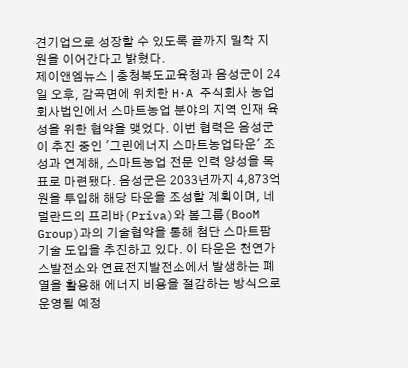견기업으로 성장할 수 있도록 끝까지 밀착 지원을 이어간다고 밝혔다.
제이앤엠뉴스 | 충청북도교육청과 음성군이 24일 오후, 감곡면에 위치한 H·A 주식회사 농업회사법인에서 스마트농업 분야의 지역 인재 육성을 위한 협약을 맺었다. 이번 협력은 음성군이 추진 중인 '그린에너지 스마트농업타운' 조성과 연계해, 스마트농업 전문 인력 양성을 목표로 마련됐다. 음성군은 2033년까지 4,873억 원을 투입해 해당 타운을 조성할 계획이며, 네덜란드의 프리바(Priva)와 봄그룹(BooM Group)과의 기술협약을 통해 첨단 스마트팜 기술 도입을 추진하고 있다. 이 타운은 천연가스발전소와 연료전지발전소에서 발생하는 폐열을 활용해 에너지 비용을 절감하는 방식으로 운영될 예정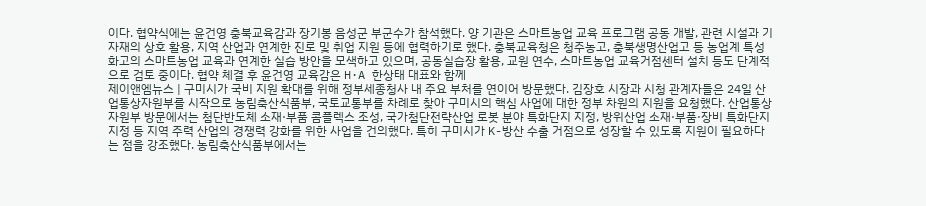이다. 협약식에는 윤건영 충북교육감과 장기봉 음성군 부군수가 참석했다. 양 기관은 스마트농업 교육 프로그램 공동 개발, 관련 시설과 기자재의 상호 활용, 지역 산업과 연계한 진로 및 취업 지원 등에 협력하기로 했다. 충북교육청은 청주농고, 충북생명산업고 등 농업계 특성화고의 스마트농업 교육과 연계한 실습 방안을 모색하고 있으며, 공동실습장 활용, 교원 연수, 스마트농업 교육거점센터 설치 등도 단계적으로 검토 중이다. 협약 체결 후 윤건영 교육감은 H·A 한상태 대표와 함께
제이앤엠뉴스 | 구미시가 국비 지원 확대를 위해 정부세종청사 내 주요 부처를 연이어 방문했다. 김장호 시장과 시청 관계자들은 24일 산업통상자원부를 시작으로 농림축산식품부, 국토교통부를 차례로 찾아 구미시의 핵심 사업에 대한 정부 차원의 지원을 요청했다. 산업통상자원부 방문에서는 첨단반도체 소재·부품 콤플렉스 조성, 국가첨단전략산업 로봇 분야 특화단지 지정, 방위산업 소재·부품·장비 특화단지 지정 등 지역 주력 산업의 경쟁력 강화를 위한 사업을 건의했다. 특히 구미시가 K-방산 수출 거점으로 성장할 수 있도록 지원이 필요하다는 점을 강조했다. 농림축산식품부에서는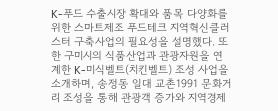K-푸드 수출시장 확대와 품목 다양화를 위한 스마트제조 푸드테크 지역혁신클러스터 구축사업의 필요성을 설명했다. 또한 구미시의 식품산업과 관광자원을 연계한 K-미식벨트(치킨벨트) 조성 사업을 소개하며, 송정동 일대 교촌1991 문화거리 조성을 통해 관광객 증가와 지역경제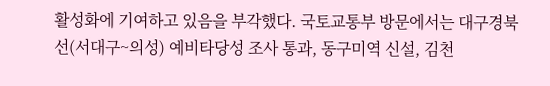활성화에 기여하고 있음을 부각했다. 국토교통부 방문에서는 대구경북선(서대구~의성) 예비타당성 조사 통과, 동구미역 신설, 김천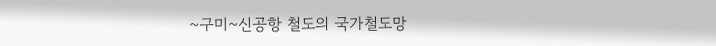~구미~신공항 철도의 국가철도망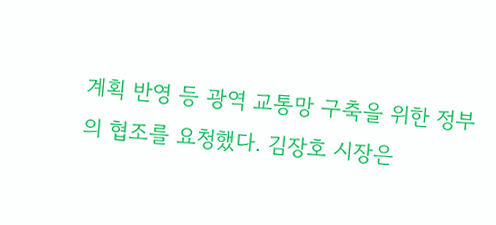계획 반영 등 광역 교통망 구축을 위한 정부의 협조를 요청했다. 김장호 시장은